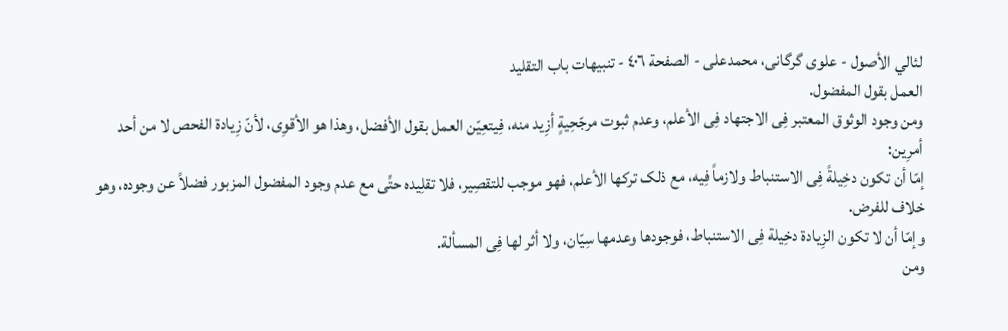لئالي الأصول - علوی گرگانی، محمدعلی - الصفحة ٤٠٦ - تنبیهات باب التقلید
العمل بقول المفضول.
ومن وجود الوثوق المعتبر فِی الاجتهاد فِی الأعلم، وعدم ثبوت مرجّحِیةٍ أزِید منه، فِیتعِیّن العمل بقول الأفضل، وهذا هو الأقوِی، لأنّ زِیادة الفحص لا من أحد أمرِین:
إمّا أن تکون دخِیلةً فِی الاستنباط ولازماً فِیه، مع ذلک ترکها الأعلم، فهو موجب للتقصِیر، فلا تقلِیده حتِّی مع عدم وجود المفضول المزبور فضلاً عن وجوده، وهو خلاف للفرض.
وإمّا أن لا تکون الزِیادة دخِیلة فِی الاستنباط، فوجودها وعدمها سِیّان، ولا أثر لها فِی المسألة.
ومن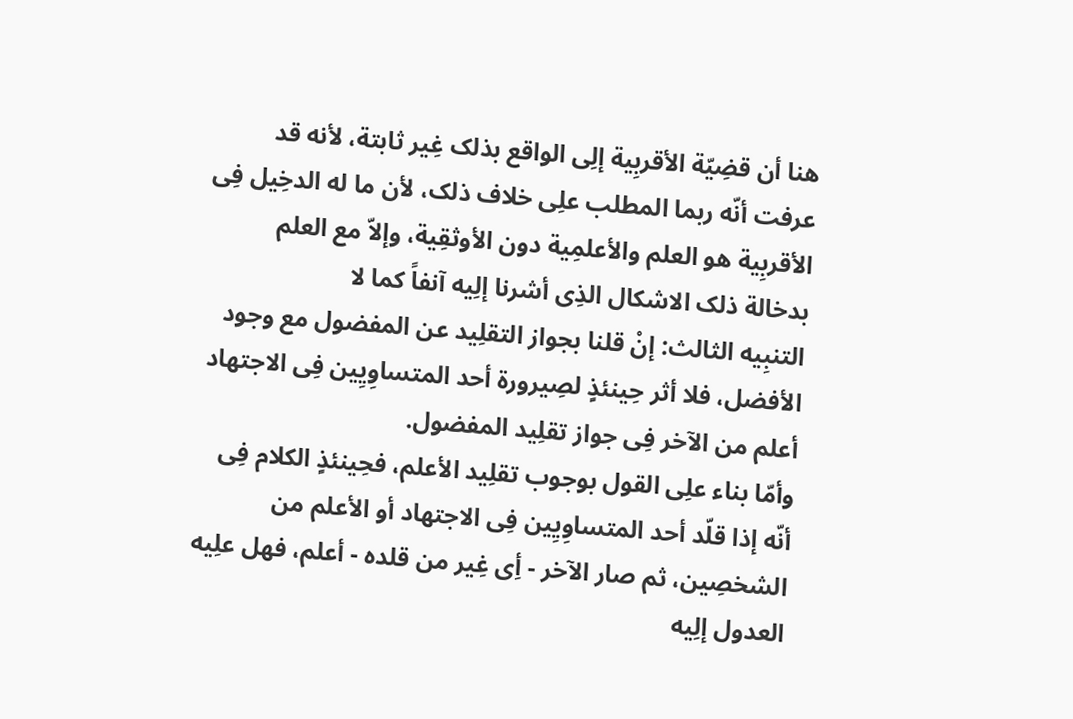هنا أن قضِیّة الأقربِیة إلِی الواقع بذلک غِیر ثابتة، لأنه قد عرفت أنّه ربما المطلب علِی خلاف ذلک، لأن ما له الدخِیل فِی الأقربِیة هو العلم والأعلمِیة دون الأوثقِیة، وإلاّ مع العلم بدخالة ذلک الاشکال الذِی أشرنا إلِیه آنفاً کما لا
التنبِیه الثالث: إنْ قلنا بجواز التقلِید عن المفضول مع وجود الأفضل، فلا أثر حِینئذٍ لصِیرورة أحد المتساوِیِین فِی الاجتهاد أعلم من الآخر فِی جواز تقلِید المفضول.
وأمّا بناء علِی القول بوجوب تقلِید الأعلم، فحِینئذٍ الکلام فِی أنّه إذا قلّد أحد المتساوِیِین فِی الاجتهاد أو الأعلم من الشخصِین، ثم صار الآخر - أِی غِیر من قلده - أعلم، فهل علِیه العدول إلِیه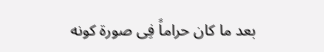بعد ما کان حراماً فِی صورة کونه